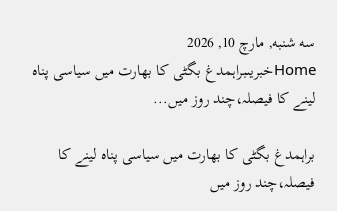سه شنبه, مارچ 10, 2026
Homeخبریںبراہمدغ بگٹی کا بھارت میں سیاسی پناہ لینے کا فیصلہ،چند روز میں...

براہمدغ بگٹی کا بھارت میں سیاسی پناہ لینے کا فیصلہ،چند روز میں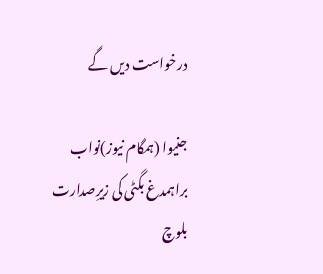درخواست دیں گے

جنیوا (ہمگام نیوز)نواب براہمدغ بگٹی کی زیرِصدارت بلوچ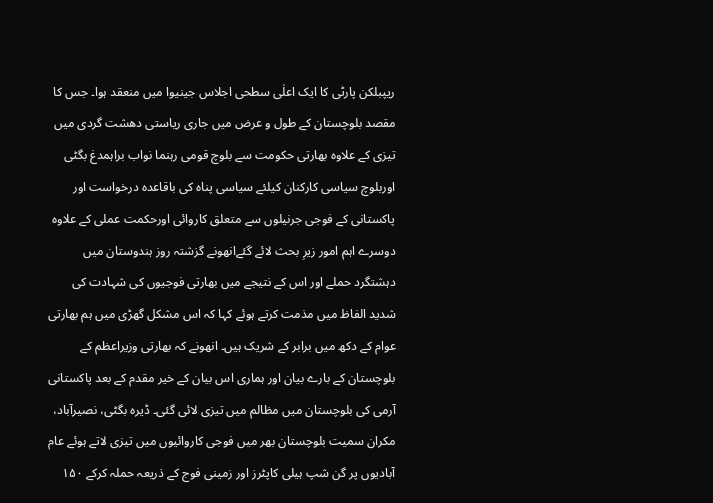ریپبلکن پارٹی کا ایک اعلٰی سطحی اجلاس جینیوا میں منعقد ہوا۔ جس کا مقصد بلوچستان کے طول و عرض میں جاری ریاستی دھشت گردی میں تیزی کے علاوہ بھارتی حکومت سے بلوچ قومی رہنما نواب براہمدغ بگٹی اوربلوچ سیاسی کارکنان کیلئے سیاسی پناہ کی باقاعدہ درخواست اور پاکستانی کے فوجی جرنیلوں سے متعلق کاروائی اورحکمت عملی کے علاوہ دوسرے اہم امور زیرِ بحث لائے گئےانھونے گزشتہ روز ہندوستان میں دہشتگرد حملے اور اس کے نتیجے میں بھارتی فوجیوں کی شہادت کی شدید الفاظ میں مذمت کرتے ہوئے کہا کہ اس مشکل گھڑی میں ہم بھارتی عوام کے دکھ میں برابر کے شریک ہیں۔ انھونے کہ بھارتی وزیراعظم کے بلوچستان کے بارے بیان اور ہماری اس بیان کے خیر مقدم کے بعد پاکستانی آرمی کی بلوچستان میں مظالم میں تیزی لائی گئی۔ ڈیرہ بگٹی، نصیرآباد، مکران سمیت بلوچستان بھر میں فوجی کاروائیوں میں تیزی لاتے ہوئے عام آبادیوں پر گن شپ ہیلی کاپٹرز اور زمینی فوج کے ذریعہ حملہ کرکے ۱۵۰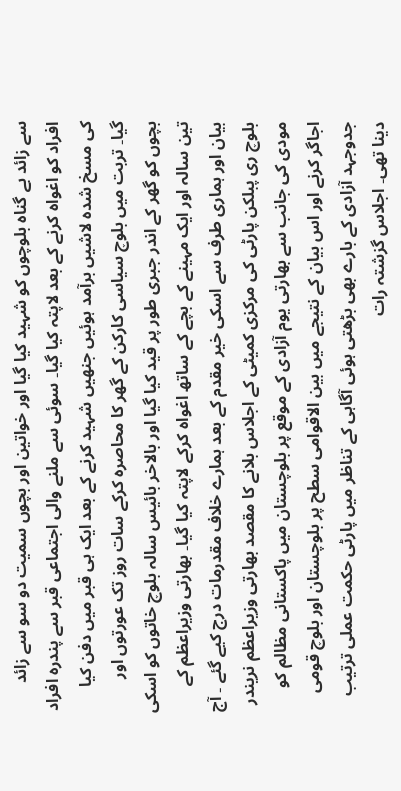سے زائد بے گناہ بلوچوں کو شہید کیا گیا اور خواتین اور بچوں سمیت دو سو سے زائد افراد کو اغواہ کرنے کے بعد لاپتہ کیا گیا۔ سوئی سے ملنے والی اجتماعی قبر سے پندرہ افراد کی مسخ شدہ لاشیں برآمد ہوئیں جنھیں شہید کرنے کے بعد ایک ہی قبر میں دفن کیا گیا۔ تربت میں بلوچ سیاسی کارکن کے گھر کا محاصرہ کرکے سات روز تک عورتوں اور بچوں کو گھر کے اندر جبری طور پر قید کیا گیا اور بالاخر بائیس سالہ بلوچ خاتوں کو اسکی تین سالہ اور ایک مہینے کے بچے کے ساتھ اغواہ کرکے لاپتہ کیا گیا۔ بھارتی وزیراعظم کے بیان اور ہماری طرف سے اسکی خیر مقدم کے بعد ہمارے خلاف مقدرمات درج کیے گئے ۔ آج بلوچ ری پبلکن پارٹی کی مرکزی کمیٹی کے اجلاس بلانے کا مقصد بھارتی وزیراعظم نریندر مودی کی جانب سے بھارتی یوم آزادی کے موقع پر بلوچستان میں پاکستانی مظالم کو اجاگر کرنے اور اس بیان کے نتیجے میں بین الاقوامی سطح پر بلوچستان اور بلوچ قومی جدوجہد آزادی کے بارے بھی بڑھتی ہوئی آگاہی کے تناظر میں پارٹی حکمت عملی ترتیب دینا تھی۔ اجلاس گزشتہ رات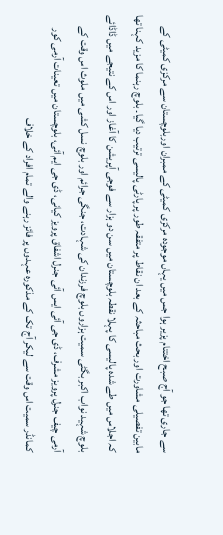سے جاری تھا جو آج صبح اختتام پزیر ہوا جس میں یہاں موجودہ مرکزی کمیٹی کے ممبران اوربلوچستان سے مرکزی کمیٹی کے مابین تفصیلی مشاورت اور بحث مباحثہ کے بعد ان نقاط پر متفقہ طور پر پارٹی پالیسی ترتیب دیا گیا۔ بلوچ رہنما کا مزید کہنا تھا کہ اجلاس میں طے شدہ پالیسی کا پہلا نقطہ بلوچستان میں سن دو ہزار سے فوجی آپریشن کا آغاز اور اس کے نتیجے میں ڈاڈائے بلوچ شہید نواب اکبر بگٹی سمیت ہزاروں بلوچ فرزندان کی شہادت، جنگی جرائم اور بلوچ نسل کشی میں ملوث اس وقت کے آرمی چیف جنرل پرویز مشرف، ڈی جی آئی ایس آئی جنرل اشفاق پرویز کیانی، ڈی جی ایم آئی، بلوچستان میں تعینات آرمی کور کمانڈر سمیت اس وقت سے لیکر آج تک کے مذکورہ عہدوں پر فائز رہنے والے تمام افراد کے خلاف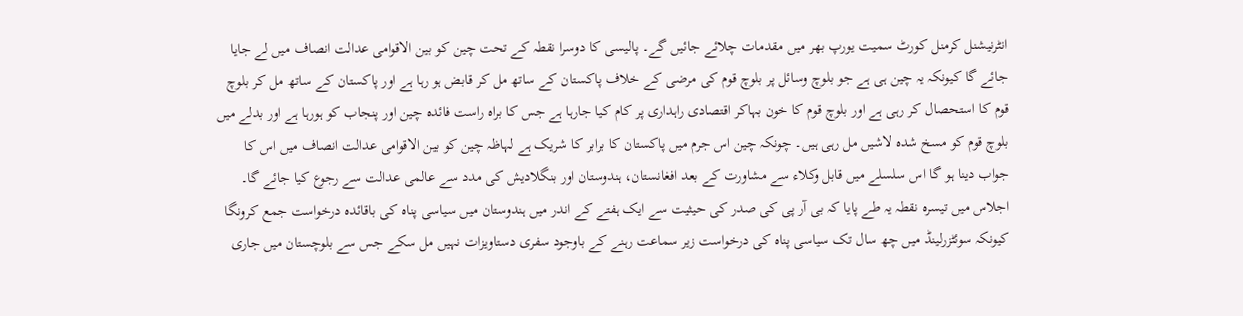انٹرنیشنل کرمنل کورٹ سمیت یورپ بھر میں مقدمات چلائے جائیں گے۔ پالیسی کا دوسرا نقطہ کے تحت چین کو بین الاقوامی عدالت انصاف میں لے جایا جائے گا کیونکہ یہ چین ہی ہے جو بلوچ وسائل پر بلوچ قوم کی مرضی کے خلاف پاکستان کے ساتھ مل کر قابض ہو رہا ہے اور پاکستان کے ساتھ مل کر بلوچ قوم کا استحصال کر رہی ہے اور بلوچ قوم کا خون بہاکر اقتصادی راہداری پر کام کیا جارہا ہے جس کا براہ راست فائدہ چین اور پنجاب کو ہورہا ہے اور بدلے میں بلوچ قوم کو مسخ شدہ لاشیں مل رہی ہیں۔ چونکہ چین اس جرم میں پاکستان کا برابر کا شریک ہے لہاظہ چین کو بین الاقوامی عدالت انصاف میں اس کا جواب دینا ہو گا اس سلسلے میں قابل وکلاء سے مشاورت کے بعد افغانستان، ہندوستان اور بنگلادیش کی مدد سے عالمی عدالت سے رجوع کیا جائے گا۔ اجلاس میں تیسرہ نقطہ یہ طے پایا کہ بی آر پی کی صدر کی حیثیت سے ایک ہفتے کے اندر میں ہندوستان میں سیاسی پناہ کی باقائدہ درخواست جمع کرونگا کیونکہ سوئٹزرلینڈ میں چھ سال تک سیاسی پناہ کی درخواست زیر سماعت رہنے کے باوجود سفری دستاویزات نہیں مل سکے جس سے بلوچستان میں جاری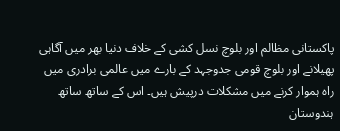پاکستانی مظالم اور بلوچ نسل کشی کے خلاف دنیا بھر میں آگاہی پھیلانے اور بلوچ قومی جدوجہد کے بارے میں عالمی برادری میں راہ ہموار کرنے میں مشکلات درپیش ہیں۔ اس کے ساتھ ساتھ ہندوستان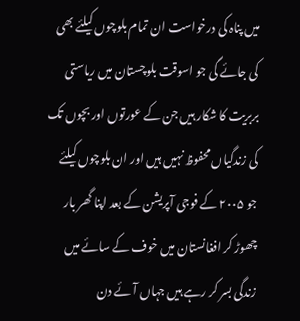میں پناہ کی درخواست ان تمام بلوچوں کیلئے بھی کی جائے گی جو اسوقت بلوچستان میں ریاستی بربریت کا شکار ہیں جن کے عورتوں اور بچوں تک کی زندگیاں محفوظ نہیں ہیں اور ان بلوچوں کیلئے جو ۲۰۰۵ کے فوجی آپریشن کے بعد اپنا گھر بار چھوڑ کر افغانستان میں خوف کے سائے میں زندگی بسر کر رہے ہیں جہاں آئے دن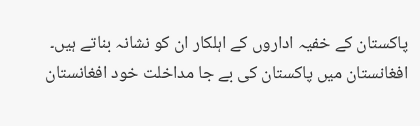پاکستان کے خفیہ اداروں کے اہلکار ان کو نشانہ بناتے ہیں۔ افغانستان میں پاکستان کی بے جا مداخلت خود افغانستان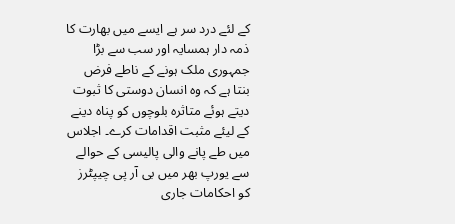کے لئے درد سر ہے ایسے میں بھارت کا ذمہ دار ہمسایہ اور سب سے بڑا جمہوری ملک ہونے کے ناطے فرض بنتا ہے کہ وہ انسان دوستی کا ثبوت دیتے ہوئے متاثرہ بلوچوں کو پناہ دینے کے لیئے مثبت اقدامات کرے۔ اجلاس میں طے پانے والی پالیسی کے حوالے سے یورپ بھر میں بی آر پی چیپٹرز کو احکامات جاری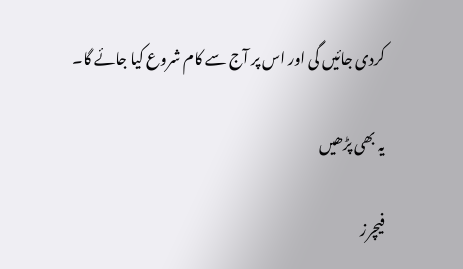کردی جائیں گی اور اس پر آج سے کام شروع کیا جائے گا۔

یہ بھی پڑھیں

فیچرز